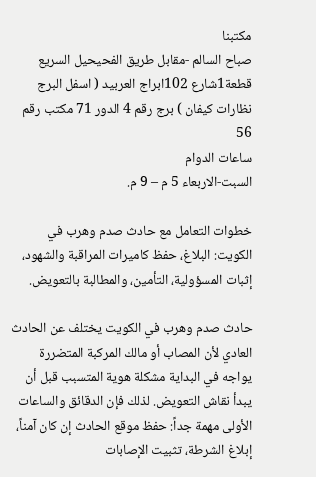مكتبنا
صباح السالم -مقابل طريق الفحيحيل السريع قطعة1شارع 102ابراج العربيد ( اسفل البرج نظارات كيفان ) برج رقم 4 الدور 71 مكتب رقم 56
ساعات الدوام
السبت-الاربعاء 5 م – 9 م.

خطوات التعامل مع حادث صدم وهرب في الكويت: البلاغ، حفظ كاميرات المراقبة والشهود، إثبات المسؤولية، التأمين، والمطالبة بالتعويض.

حادث صدم وهرب في الكويت يختلف عن الحادث العادي لأن المصاب أو مالك المركبة المتضررة يواجه في البداية مشكلة هوية المتسبب قبل أن يبدأ نقاش التعويض. لذلك فإن الدقائق والساعات الأولى مهمة جداً: حفظ موقع الحادث إن كان آمناً، إبلاغ الشرطة، تثبيت الإصابات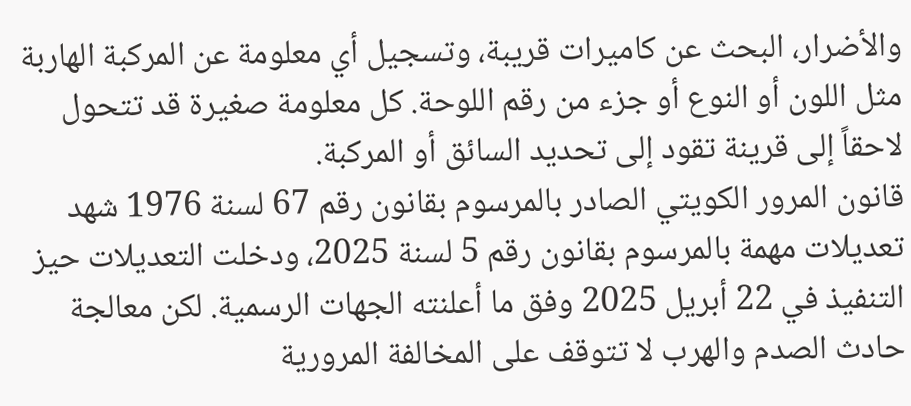والأضرار، البحث عن كاميرات قريبة، وتسجيل أي معلومة عن المركبة الهاربة مثل اللون أو النوع أو جزء من رقم اللوحة. كل معلومة صغيرة قد تتحول لاحقاً إلى قرينة تقود إلى تحديد السائق أو المركبة.
قانون المرور الكويتي الصادر بالمرسوم بقانون رقم 67 لسنة 1976 شهد تعديلات مهمة بالمرسوم بقانون رقم 5 لسنة 2025، ودخلت التعديلات حيز التنفيذ في 22 أبريل 2025 وفق ما أعلنته الجهات الرسمية. لكن معالجة حادث الصدم والهرب لا تتوقف على المخالفة المرورية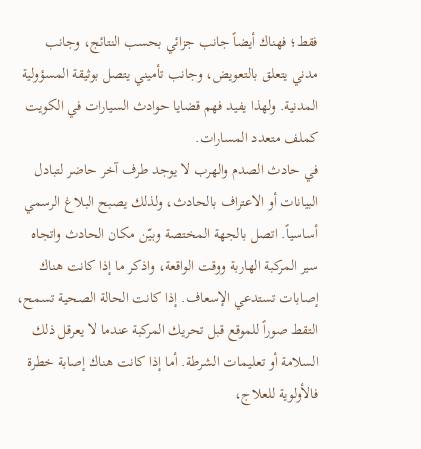فقط؛ فهناك أيضاً جانب جزائي بحسب النتائج، وجانب مدني يتعلق بالتعويض، وجانب تأميني يتصل بوثيقة المسؤولية المدنية. ولهذا يفيد فهم قضايا حوادث السيارات في الكويت كملف متعدد المسارات.
في حادث الصدم والهرب لا يوجد طرف آخر حاضر لتبادل البيانات أو الاعتراف بالحادث، ولذلك يصبح البلاغ الرسمي أساسياً. اتصل بالجهة المختصة وبيّن مكان الحادث واتجاه سير المركبة الهاربة ووقت الواقعة، واذكر ما إذا كانت هناك إصابات تستدعي الإسعاف. إذا كانت الحالة الصحية تسمح، التقط صوراً للموقع قبل تحريك المركبة عندما لا يعرقل ذلك السلامة أو تعليمات الشرطة. أما إذا كانت هناك إصابة خطرة فالأولوية للعلاج،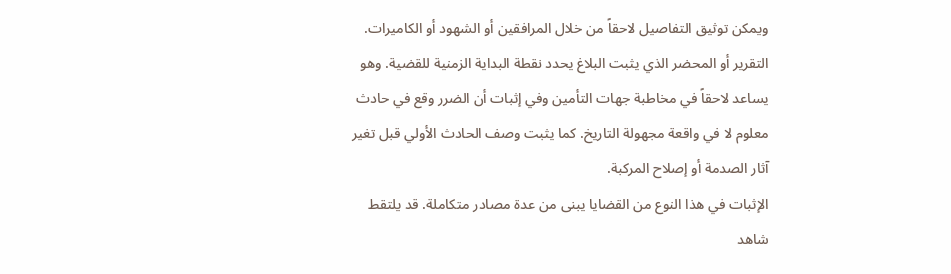ويمكن توثيق التفاصيل لاحقاً من خلال المرافقين أو الشهود أو الكاميرات.
التقرير أو المحضر الذي يثبت البلاغ يحدد نقطة البداية الزمنية للقضية. وهو يساعد لاحقاً في مخاطبة جهات التأمين وفي إثبات أن الضرر وقع في حادث معلوم لا في واقعة مجهولة التاريخ. كما يثبت وصف الحادث الأولي قبل تغير آثار الصدمة أو إصلاح المركبة.
الإثبات في هذا النوع من القضايا يبنى من عدة مصادر متكاملة. قد يلتقط شاهد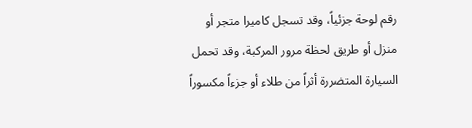رقم لوحة جزئياً، وقد تسجل كاميرا متجر أو منزل أو طريق لحظة مرور المركبة، وقد تحمل السيارة المتضررة أثراً من طلاء أو جزءاً مكسوراً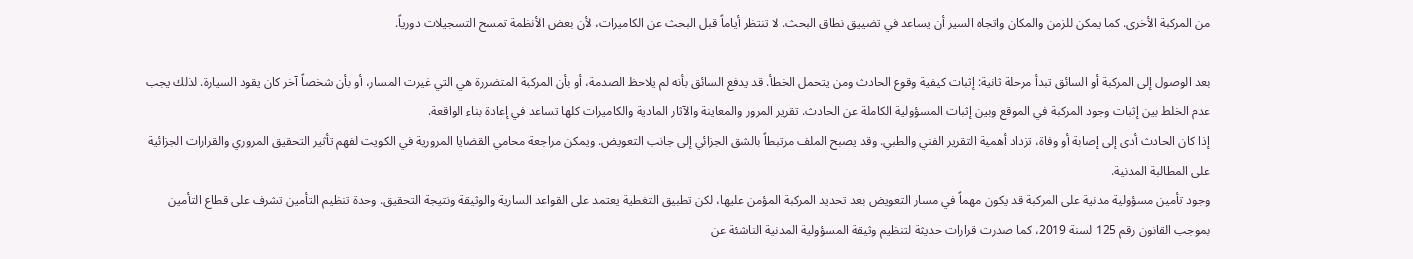من المركبة الأخرى. كما يمكن للزمن والمكان واتجاه السير أن يساعد في تضييق نطاق البحث. لا تنتظر أياماً قبل البحث عن الكاميرات، لأن بعض الأنظمة تمسح التسجيلات دورياً.

بعد الوصول إلى المركبة أو السائق تبدأ مرحلة ثانية: إثبات كيفية وقوع الحادث ومن يتحمل الخطأ. قد يدفع السائق بأنه لم يلاحظ الصدمة، أو بأن المركبة المتضررة هي التي غيرت المسار، أو بأن شخصاً آخر كان يقود السيارة. لذلك يجب عدم الخلط بين إثبات وجود المركبة في الموقع وبين إثبات المسؤولية الكاملة عن الحادث. تقرير المرور والمعاينة والآثار المادية والكاميرات كلها تساعد في إعادة بناء الواقعة.
إذا كان الحادث أدى إلى إصابة أو وفاة، تزداد أهمية التقرير الفني والطبي. وقد يصبح الملف مرتبطاً بالشق الجزائي إلى جانب التعويض. ويمكن مراجعة محامي القضايا المرورية في الكويت لفهم تأثير التحقيق المروري والقرارات الجزائية على المطالبة المدنية.
وجود تأمين مسؤولية مدنية على المركبة قد يكون مهماً في مسار التعويض بعد تحديد المركبة المؤمن عليها، لكن تطبيق التغطية يعتمد على القواعد السارية والوثيقة ونتيجة التحقيق. وحدة تنظيم التأمين تشرف على قطاع التأمين بموجب القانون رقم 125 لسنة 2019، كما صدرت قرارات حديثة لتنظيم وثيقة المسؤولية المدنية الناشئة عن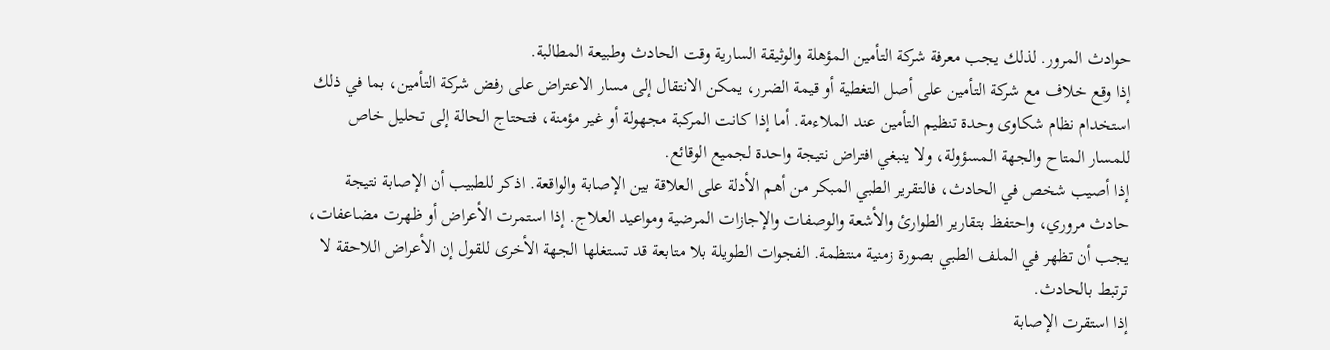حوادث المرور. لذلك يجب معرفة شركة التأمين المؤهلة والوثيقة السارية وقت الحادث وطبيعة المطالبة.
إذا وقع خلاف مع شركة التأمين على أصل التغطية أو قيمة الضرر، يمكن الانتقال إلى مسار الاعتراض على رفض شركة التأمين، بما في ذلك استخدام نظام شكاوى وحدة تنظيم التأمين عند الملاءمة. أما إذا كانت المركبة مجهولة أو غير مؤمنة، فتحتاج الحالة إلى تحليل خاص للمسار المتاح والجهة المسؤولة، ولا ينبغي افتراض نتيجة واحدة لجميع الوقائع.
إذا أصيب شخص في الحادث، فالتقرير الطبي المبكر من أهم الأدلة على العلاقة بين الإصابة والواقعة. اذكر للطبيب أن الإصابة نتيجة حادث مروري، واحتفظ بتقارير الطوارئ والأشعة والوصفات والإجازات المرضية ومواعيد العلاج. إذا استمرت الأعراض أو ظهرت مضاعفات، يجب أن تظهر في الملف الطبي بصورة زمنية منتظمة. الفجوات الطويلة بلا متابعة قد تستغلها الجهة الأخرى للقول إن الأعراض اللاحقة لا ترتبط بالحادث.
إذا استقرت الإصابة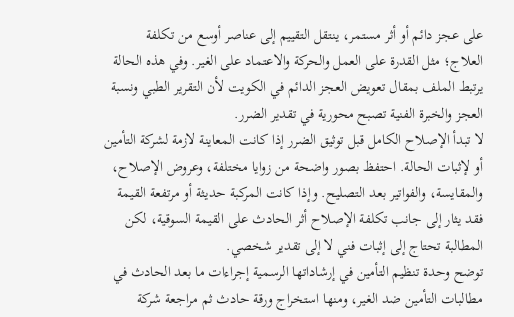على عجز دائم أو أثر مستمر، ينتقل التقييم إلى عناصر أوسع من تكلفة العلاج؛ مثل القدرة على العمل والحركة والاعتماد على الغير. وفي هذه الحالة يرتبط الملف بمقال تعويض العجز الدائم في الكويت لأن التقرير الطبي ونسبة العجز والخبرة الفنية تصبح محورية في تقدير الضرر.
لا تبدأ الإصلاح الكامل قبل توثيق الضرر إذا كانت المعاينة لازمة لشركة التأمين أو لإثبات الحالة. احتفظ بصور واضحة من زوايا مختلفة، وعروض الإصلاح، والمقايسة، والفواتير بعد التصليح. وإذا كانت المركبة حديثة أو مرتفعة القيمة فقد يثار إلى جانب تكلفة الإصلاح أثر الحادث على القيمة السوقية، لكن المطالبة تحتاج إلى إثبات فني لا إلى تقدير شخصي.
توضح وحدة تنظيم التأمين في إرشاداتها الرسمية إجراءات ما بعد الحادث في مطالبات التأمين ضد الغير، ومنها استخراج ورقة حادث ثم مراجعة شركة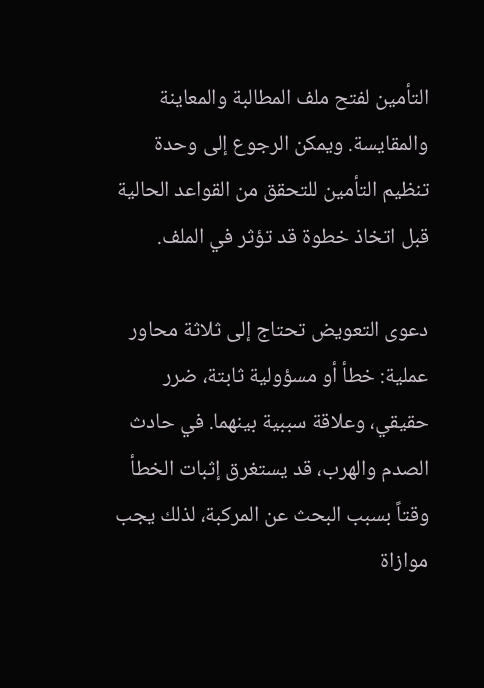التأمين لفتح ملف المطالبة والمعاينة والمقايسة. ويمكن الرجوع إلى وحدة تنظيم التأمين للتحقق من القواعد الحالية قبل اتخاذ خطوة قد تؤثر في الملف.

دعوى التعويض تحتاج إلى ثلاثة محاور عملية: خطأ أو مسؤولية ثابتة، ضرر حقيقي، وعلاقة سببية بينهما. في حادث الصدم والهرب، قد يستغرق إثبات الخطأ وقتاً بسبب البحث عن المركبة، لذلك يجب موازاة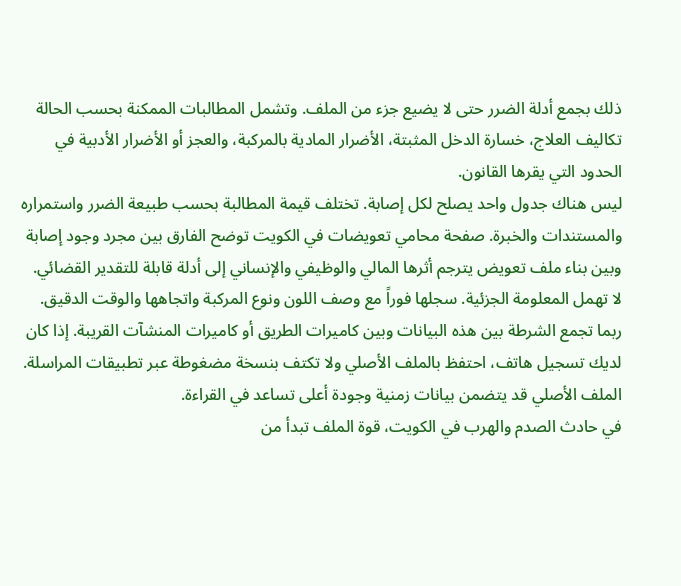ذلك بجمع أدلة الضرر حتى لا يضيع جزء من الملف. وتشمل المطالبات الممكنة بحسب الحالة تكاليف العلاج، خسارة الدخل المثبتة، الأضرار المادية بالمركبة، والعجز أو الأضرار الأدبية في الحدود التي يقرها القانون.
ليس هناك جدول واحد يصلح لكل إصابة. تختلف قيمة المطالبة بحسب طبيعة الضرر واستمراره والمستندات والخبرة. صفحة محامي تعويضات في الكويت توضح الفارق بين مجرد وجود إصابة وبين بناء ملف تعويض يترجم أثرها المالي والوظيفي والإنساني إلى أدلة قابلة للتقدير القضائي.
لا تهمل المعلومة الجزئية. سجلها فوراً مع وصف اللون ونوع المركبة واتجاهها والوقت الدقيق. ربما تجمع الشرطة بين هذه البيانات وبين كاميرات الطريق أو كاميرات المنشآت القريبة. إذا كان لديك تسجيل هاتف، احتفظ بالملف الأصلي ولا تكتف بنسخة مضغوطة عبر تطبيقات المراسلة. الملف الأصلي قد يتضمن بيانات زمنية وجودة أعلى تساعد في القراءة.
في حادث الصدم والهرب في الكويت، قوة الملف تبدأ من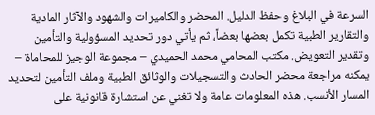السرعة في البلاغ وحفظ الدليل. المحضر والكاميرات والشهود والآثار المادية والتقارير الطبية تكمل بعضها بعضاً، ثم يأتي دور تحديد المسؤولية والتأمين وتقدير التعويض. مكتب المحامي محمد الحميدي – مجموعة الوجيز للمحاماة – يمكنه مراجعة محضر الحادث والتسجيلات والوثائق الطبية وملف التأمين لتحديد المسار الأنسب. هذه المعلومات عامة ولا تغني عن استشارة قانونية على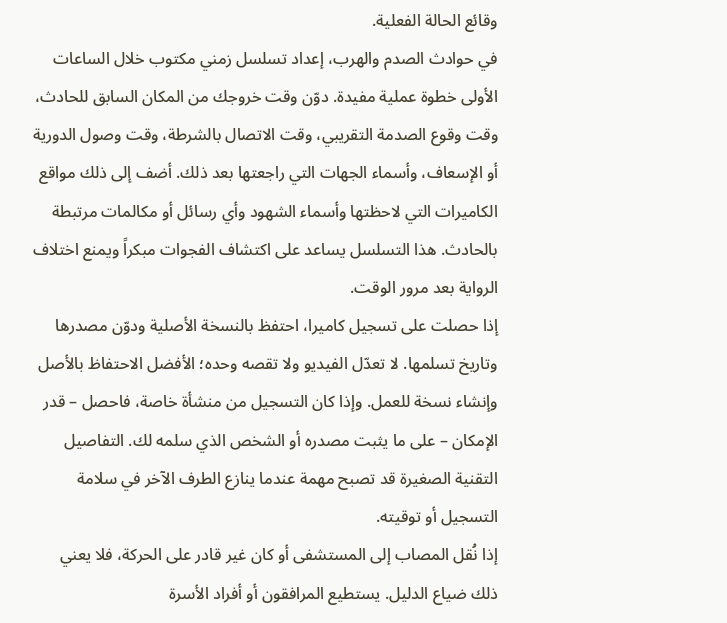وقائع الحالة الفعلية.
في حوادث الصدم والهرب، إعداد تسلسل زمني مكتوب خلال الساعات الأولى خطوة عملية مفيدة. دوّن وقت خروجك من المكان السابق للحادث، وقت وقوع الصدمة التقريبي، وقت الاتصال بالشرطة، وقت وصول الدورية أو الإسعاف، وأسماء الجهات التي راجعتها بعد ذلك. أضف إلى ذلك مواقع الكاميرات التي لاحظتها وأسماء الشهود وأي رسائل أو مكالمات مرتبطة بالحادث. هذا التسلسل يساعد على اكتشاف الفجوات مبكراً ويمنع اختلاف الرواية بعد مرور الوقت.
إذا حصلت على تسجيل كاميرا، احتفظ بالنسخة الأصلية ودوّن مصدرها وتاريخ تسلمها. لا تعدّل الفيديو ولا تقصه وحده؛ الأفضل الاحتفاظ بالأصل وإنشاء نسخة للعمل. وإذا كان التسجيل من منشأة خاصة، فاحصل – قدر الإمكان – على ما يثبت مصدره أو الشخص الذي سلمه لك. التفاصيل التقنية الصغيرة قد تصبح مهمة عندما ينازع الطرف الآخر في سلامة التسجيل أو توقيته.
إذا نُقل المصاب إلى المستشفى أو كان غير قادر على الحركة، فلا يعني ذلك ضياع الدليل. يستطيع المرافقون أو أفراد الأسرة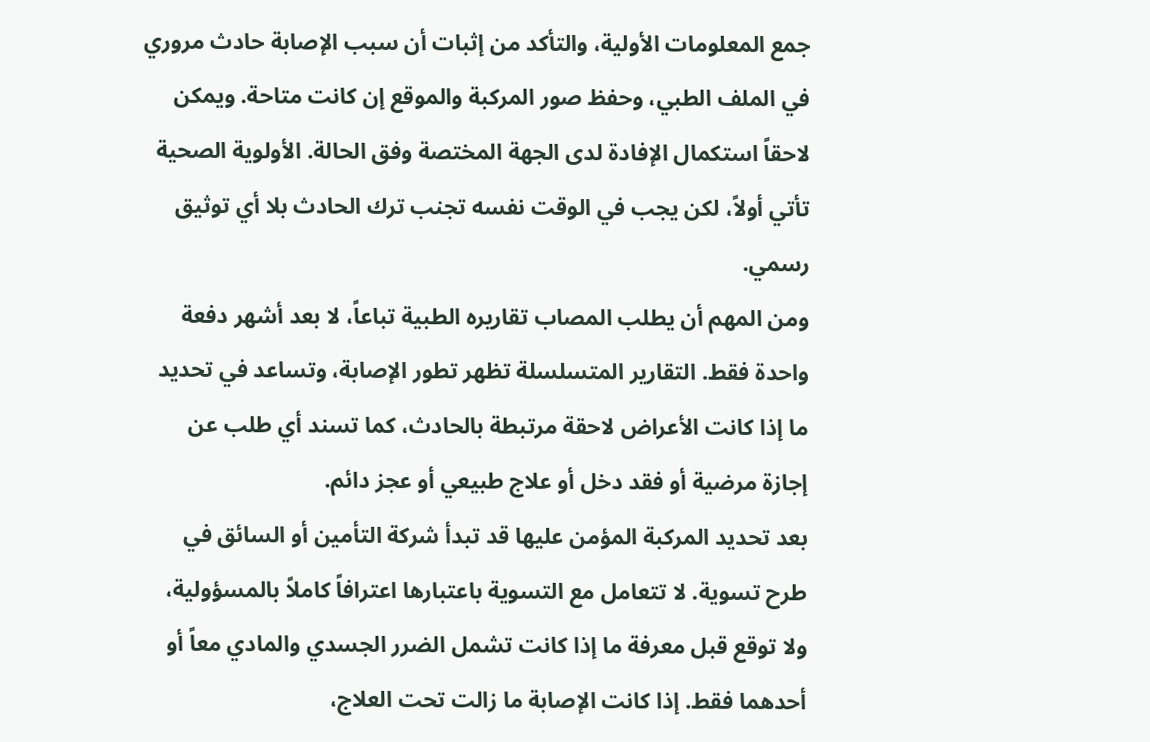جمع المعلومات الأولية، والتأكد من إثبات أن سبب الإصابة حادث مروري في الملف الطبي، وحفظ صور المركبة والموقع إن كانت متاحة. ويمكن لاحقاً استكمال الإفادة لدى الجهة المختصة وفق الحالة. الأولوية الصحية تأتي أولاً، لكن يجب في الوقت نفسه تجنب ترك الحادث بلا أي توثيق رسمي.
ومن المهم أن يطلب المصاب تقاريره الطبية تباعاً، لا بعد أشهر دفعة واحدة فقط. التقارير المتسلسلة تظهر تطور الإصابة، وتساعد في تحديد ما إذا كانت الأعراض لاحقة مرتبطة بالحادث، كما تسند أي طلب عن إجازة مرضية أو فقد دخل أو علاج طبيعي أو عجز دائم.
بعد تحديد المركبة المؤمن عليها قد تبدأ شركة التأمين أو السائق في طرح تسوية. لا تتعامل مع التسوية باعتبارها اعترافاً كاملاً بالمسؤولية، ولا توقع قبل معرفة ما إذا كانت تشمل الضرر الجسدي والمادي معاً أو أحدهما فقط. إذا كانت الإصابة ما زالت تحت العلاج،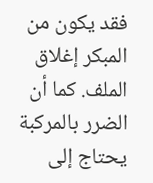فقد يكون من المبكر إغلاق الملف. كما أن الضرر بالمركبة يحتاج إلى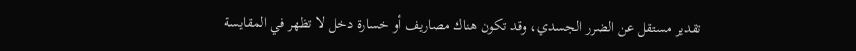تقدير مستقل عن الضرر الجسدي، وقد تكون هناك مصاريف أو خسارة دخل لا تظهر في المقايسة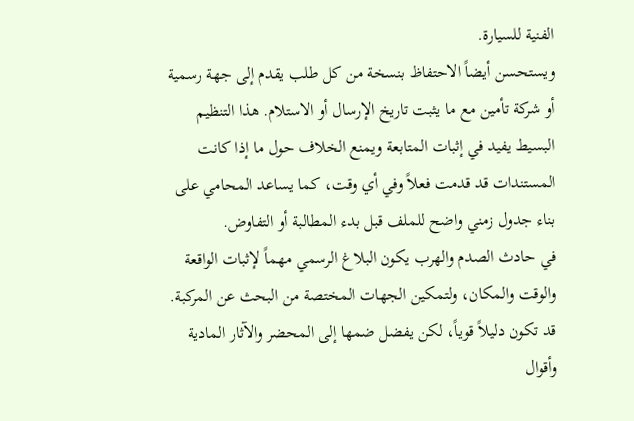الفنية للسيارة.
ويستحسن أيضاً الاحتفاظ بنسخة من كل طلب يقدم إلى جهة رسمية أو شركة تأمين مع ما يثبت تاريخ الإرسال أو الاستلام. هذا التنظيم البسيط يفيد في إثبات المتابعة ويمنع الخلاف حول ما إذا كانت المستندات قد قدمت فعلاً وفي أي وقت، كما يساعد المحامي على بناء جدول زمني واضح للملف قبل بدء المطالبة أو التفاوض.
في حادث الصدم والهرب يكون البلاغ الرسمي مهماً لإثبات الواقعة والوقت والمكان، ولتمكين الجهات المختصة من البحث عن المركبة.
قد تكون دليلاً قوياً، لكن يفضل ضمها إلى المحضر والآثار المادية وأقوال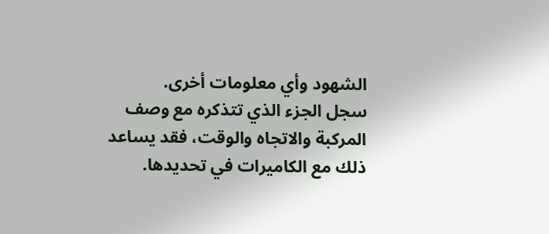الشهود وأي معلومات أخرى.
سجل الجزء الذي تتذكره مع وصف المركبة والاتجاه والوقت، فقد يساعد ذلك مع الكاميرات في تحديدها.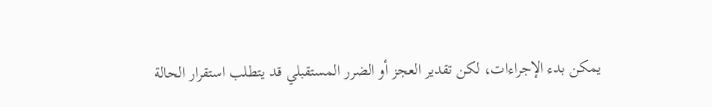يمكن بدء الإجراءات، لكن تقدير العجز أو الضرر المستقبلي قد يتطلب استقرار الحالة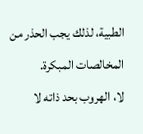الطبية، لذلك يجب الحذر من المخالصات المبكرة.
لا، الهروب بحد ذاته لا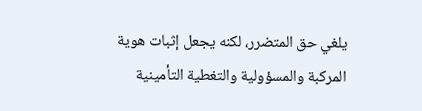يلغي حق المتضرر، لكنه يجعل إثبات هوية المركبة والمسؤولية والتغطية التأمينية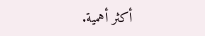أكثر أهمية.